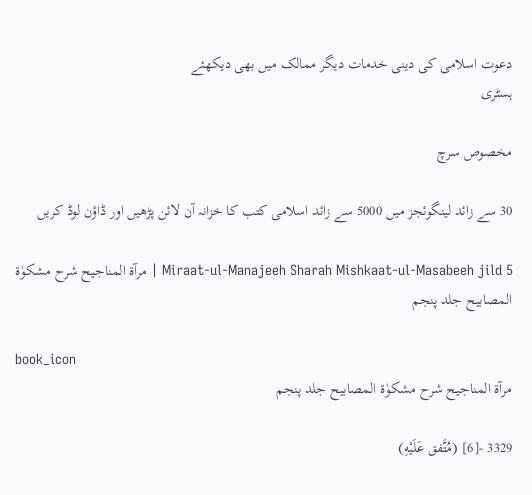دعوت اسلامی کی دینی خدمات دیگر ممالک میں بھی دیکھئے
ہسٹری

مخصوص سرچ

30 سے زائد لینگوئجز میں 5000 سے زائد اسلامی کتب کا خزانہ آن لائن پڑھیں اور ڈاؤن لوڈ کریں

Miraat-ul-Manajeeh Sharah Mishkaat-ul-Masabeeh jild 5 | مرآۃ المناجیح شرح مشکوٰۃ المصابیح جلد پنجم

book_icon
مرآۃ المناجیح شرح مشکوٰۃ المصابیح جلد پنجم

3329 -[6] (مُتَّفق عَلَيْهِ)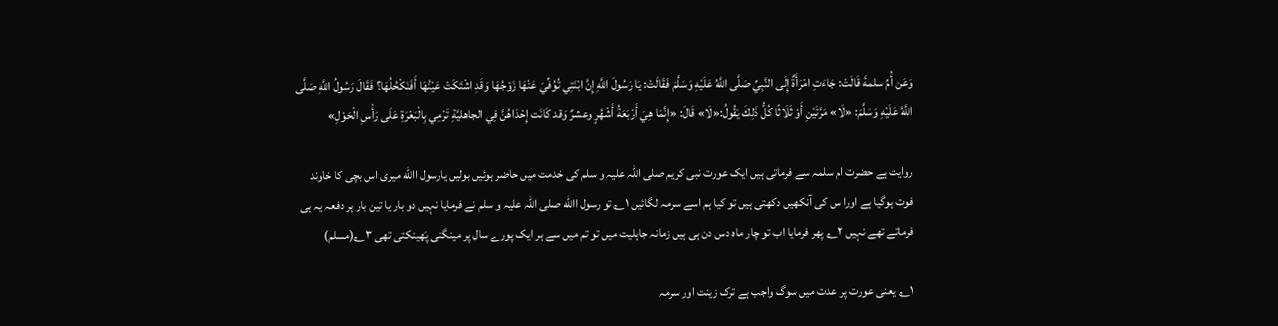وَعَن أُمِّ سلمةَ قَالَتْ: جَاءَتِ امْرَأَةٌ إِلَى النَّبِيِّ صَلَّى اللَّهُ عَلَيْهِ وَسَلَّمَ فَقَالَتْ: يَا رَسُولَ اللَّهِ إِنَّ ابْنَتِي تُوُفِّيَ عَنْهَا زَوْجُهَا وَقَدِ اشْتَكَتْ عَيْنُهَا أَفَنَكْحُلُهَا؟ فَقَالَ رَسُولُ اللَّهِ صَلَّى اللَّهُ عَلَيْهِ وَسَلَّمَ: «لَا» مَرَّتَيْنِ أَوْ ثَلَاثًا كُلُّ ذَلِكَ يَقُولُ:«لَا» قَالَ: «إِنَّمَا هِيَ أَرْبَعَةُ أَشْهُرٍ وعشرٌ وَقد كَانَت إِحْدَاهُنَّ فِي الجاهليَّةِ تَرْمِي بِالْبَعْرَةِ عَلَى رَأْسِ الْحَوْلِ»

روایت ہے حضرت ام سلمہ سے فرماتی ہیں ایک عورت نبی کریم صلی اللہ علیہ و سلم کی خدمت میں حاضر ہوئیں بولیں یارسول االله میری اس بچی کا خاوند فوت ہوگیا ہے اورا س کی آنکھیں دکھتی ہیں تو کیا ہم اسے سرمہ لگائیں ۱؎ تو رسول االله صلی اللہ علیہ و سلم نے فرمایا نہیں دو بار یا تین بار ہر دفعہ یہ ہی فرماتے تھے نہیں ۲؎ پھر فرمایا اب تو چار ماہ دس دن ہی ہیں زمانہ جاہلیت میں تو تم میں سے ہر ایک پورے سال پر مینگنی پَھینکتی تھی ۳؎(مسلم)

۱؎ یعنی عورت پر عدت میں سوگ واجب ہے ترک زینت اور سرمہ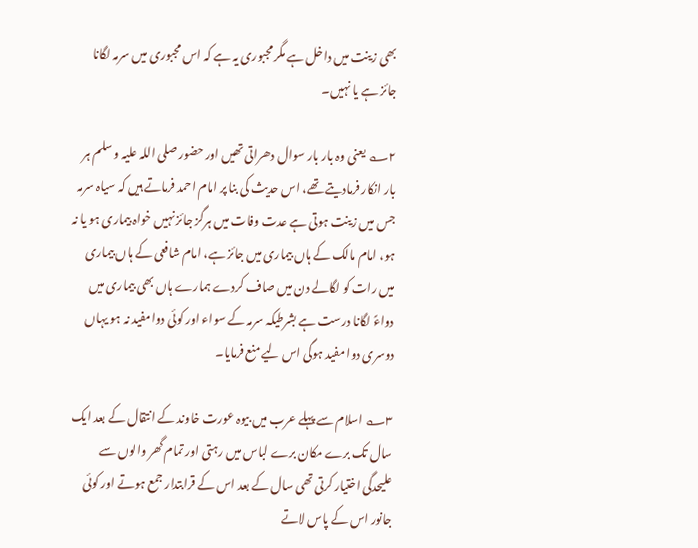بھی زینت میں داخل ہے مگر مجبوری یہ ہے کہ اس مجبوری میں سرمہ لگانا جائز ہے یا نہیں۔

۲؎ یعنی وہ بار بار سوال دھراتی تھیں اور حضور صلی اللہ علیہ و سلم ہر بار انکار فرمادیتے تھے، اس حدیث کی بنا پر امام احمد فرماتے ہیں کہ سیاہ سرمہ جس میں زینت ہوتی ہے عدت وفات میں ہرگز جائز نہیں خواہ بیماری ہو یا نہ ہو، امام مالک کے ہاں بیماری میں جائز ہے، امام شافعی کے ہاں بیماری میں رات کو لگالے دن میں صاف کردے ہمارے ہاں بھی بیماری میں دواءً لگانا درست ہے بشرطیکہ سرمہ کے سواء اور کوئی دوامفید نہ ہو یہاں دوسری دوا مفید ہوگی اس لیے منع فرمایا۔

۳؎ اسلام سے پہلے عرب میں بیوہ عورت خاوند کے انتقال کے بعد ایک سال تک برے مکان برے لباس میں رہتی اور تمام گھر والوں سے علیحدگی اختیار کرتی تھی سال کے بعد اس کے قرابتدار جمع ہوتے اور کوئی جانور اس کے پاس لاتے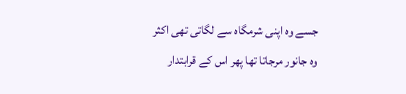جسے وہ اپنی شرمگاہ سے لگاتی تھی اکثر وہ جانور مرجاتا تھا پھر اس کے قرابتدار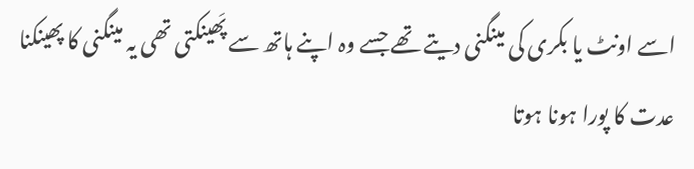اسے اونٹ یا بکری کی مینگنی دیتے تھے جسے وہ اپنے ہاتھ سے پَھینکتی تھی یہ مینگنی کا پھینکنا عدت کا پورا ہونا ہوتا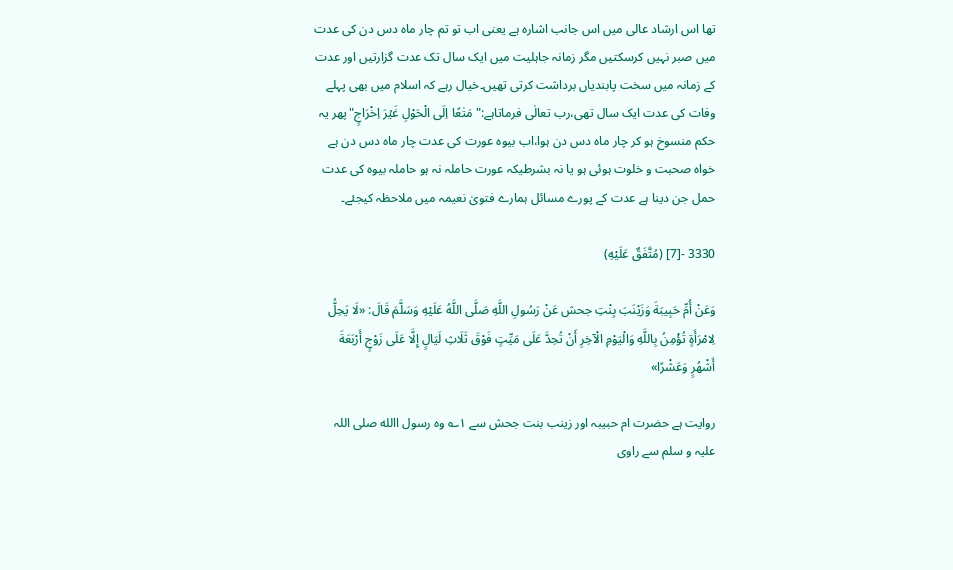تھا اس ارشاد عالی میں اس جانب اشارہ ہے یعنی اب تو تم چار ماہ دس دن کی عدت میں صبر نہیں کرسکتیں مگر زمانہ جاہلیت میں ایک سال تک عدت گزارتیں اور عدت کے زمانہ میں سخت پابندیاں برداشت کرتی تھیں۔خیال رہے کہ اسلام میں بھی پہلے وفات کی عدت ایک سال تھی،رب تعالٰی فرماتاہے:"مَتٰعًا اِلَی الْحَوْلِ غَیۡرَ اِخْرَاجٍ"پھر یہ حکم منسوخ ہو کر چار ماہ دس دن ہوا،اب بیوہ عورت کی عدت چار ماہ دس دن ہے خواہ صحبت و خلوت ہوئی ہو یا نہ بشرطیکہ عورت حاملہ نہ ہو حاملہ بیوہ کی عدت حمل جن دینا ہے عدت کے پورے مسائل ہمارے فتویٰ نعیمہ میں ملاحظہ کیجئے۔

3330 -[7] (مُتَّفَقٌ عَلَيْهِ)

وَعَنْ أُمِّ حَبِيبَةَ وَزَيْنَبَ بِنْتِ جحش عَنْ رَسُولِ اللَّهِ صَلَّى اللَّهُ عَلَيْهِ وَسَلَّمَ قَالَ: «لَا يَحِلُّ لِامْرَأَةٍ تُؤْمِنُ بِاللَّهِ وَالْيَوْمِ الْآخِرِ أَنْ تُحِدَّ عَلَى مَيِّتٍ فَوْقَ ثَلَاثِ لَيَالٍ إِلَّا عَلَى زَوْجٍ أَرْبَعَةَ أَشْهُرٍ وَعَشْرًا»

روایت ہے حضرت ام حبیبہ اور زینب بنت جحش سے ۱؎ وہ رسول االله صلی اللہ علیہ و سلم سے راوی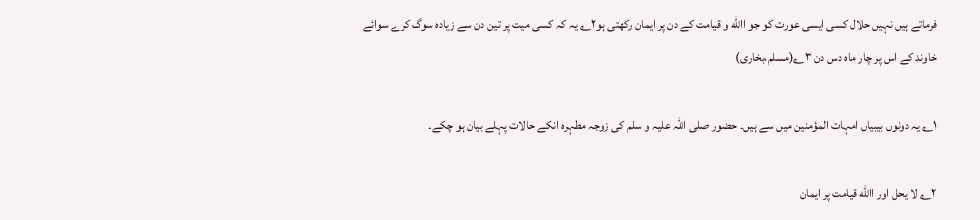فرماتے ہیں نہیں حلال کسی ایسی عورت کو جو االله و قیامت کے دن پر ایمان رکھتی ہو۲؎ یہ کہ کسی میت پر تین دن سے زیادہ سوگ کرے سوائے خاوند کے اس پر چار ماہ دس دن ۳؎(مسلم،بخاری)

۱؎ یہ دونوں بیبیاں امہات المؤمنین میں سے ہیں۔ حضور صلی اللہ علیہ و سلم کی زوجہ مطہرہ انکے حالات پہلے بیان ہو چکے۔

۲؎ لا یحل اور االله قیامت پر ایمان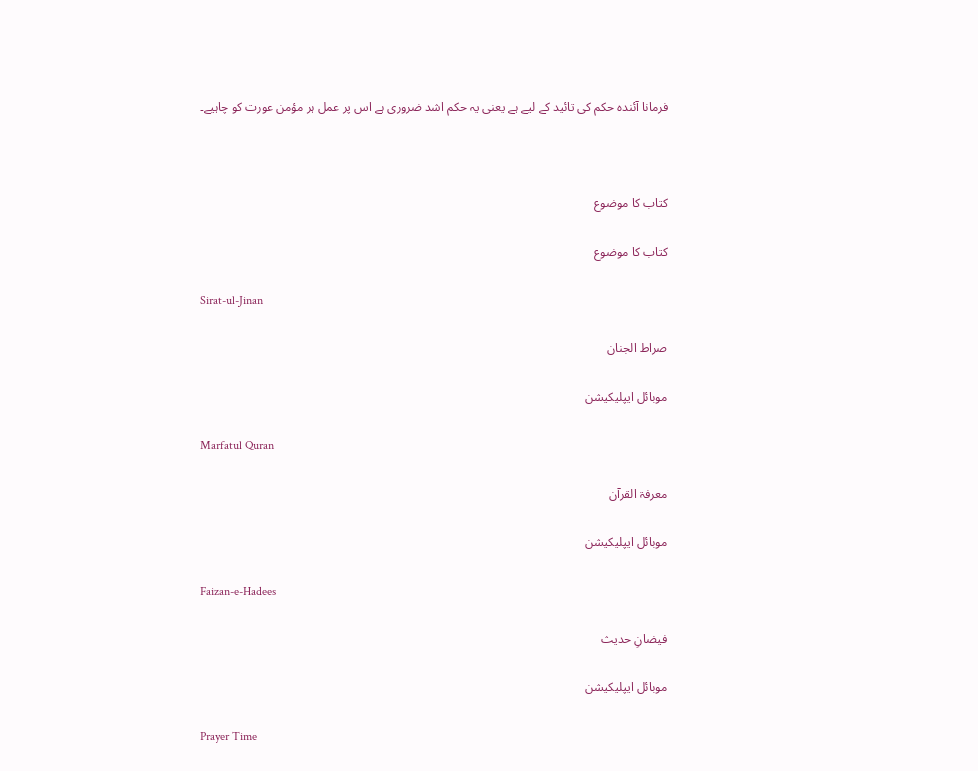فرمانا آئندہ حکم کی تائید کے لیے ہے یعنی یہ حکم اشد ضروری ہے اس پر عمل ہر مؤمن عورت کو چاہیے۔



کتاب کا موضوع

کتاب کا موضوع

Sirat-ul-Jinan

صراط الجنان

موبائل ایپلیکیشن

Marfatul Quran

معرفۃ القرآن

موبائل ایپلیکیشن

Faizan-e-Hadees

فیضانِ حدیث

موبائل ایپلیکیشن

Prayer Time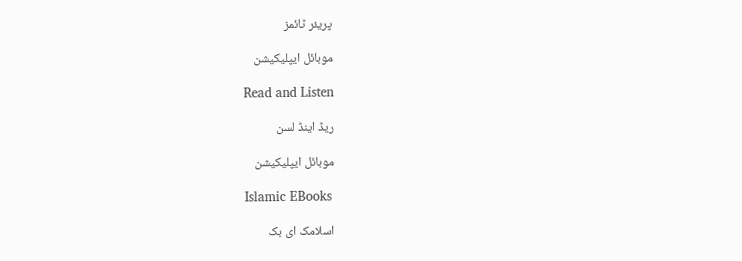پریئر ٹائمز

موبائل ایپلیکیشن

Read and Listen

ریڈ اینڈ لسن

موبائل ایپلیکیشن

Islamic EBooks

اسلامک ای بک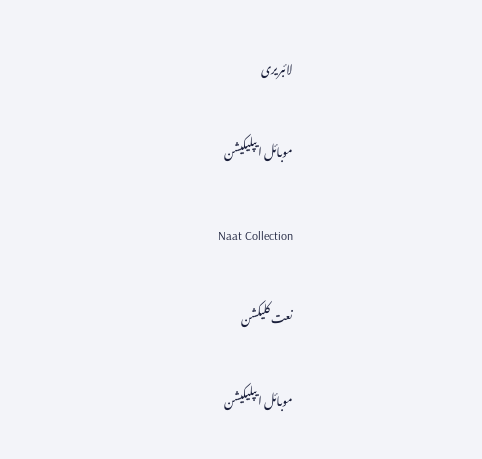لائبریری

موبائل ایپلیکیشن

Naat Collection

نعت کلیکشن

موبائل ایپلیکیشن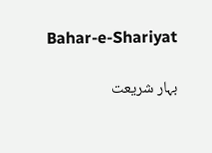Bahar-e-Shariyat

بہار شریعت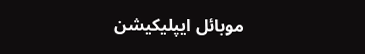موبائل ایپلیکیشن